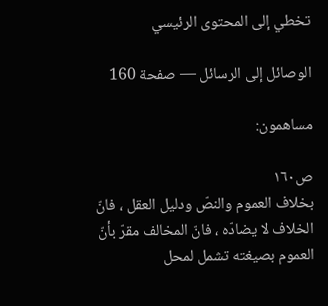تخطي إلى المحتوى الرئيسي

الوصائل إلى الرسائل — صفحة 160

مساهمون:

ص١٦٠
بخلاف العموم والنصّ ودليل العقل ، فانّ الخلاف لا يضادّه ، فانّ المخالف مقرّ بأنّ العموم بصيغته تشمل لمحل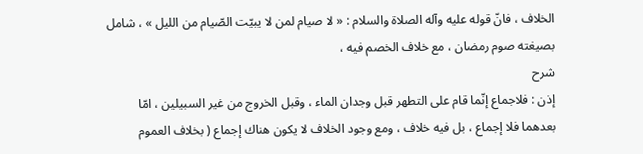الخلاف ، فانّ قوله عليه وآله الصلاة والسلام : « لا صيام لمن لا يبيّت الصّيام من الليل » ، شامل بصيغته صوم رمضان ، مع خلاف الخصم فيه ،
شرح
إذن : فلاجماع إنّما قام على التطهر قبل وجدان الماء ، وقبل الخروج من غير السبيلين ، امّا بعدهما فلا إجماع ، بل فيه خلاف ، ومع وجود الخلاف لا يكون هناك إجماع ( بخلاف العموم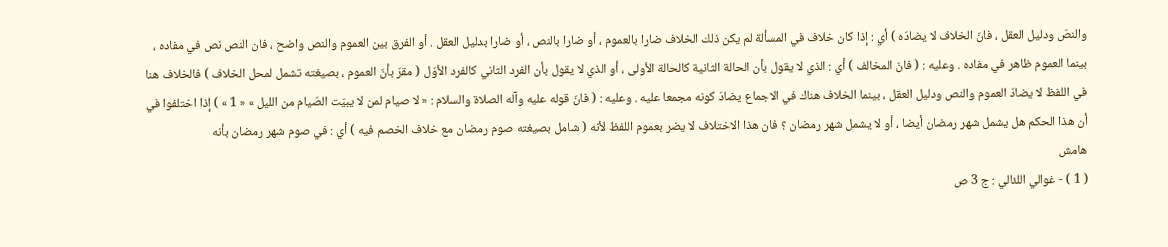والنصّ ودليل العقل ، فانّ الخلاف لا يضادّه ) أي : إذا كان خلاف في المسألة لم يكن ذلك الخلاف ضارا بالعموم ، أو ضارا بالنص ، أو ضارا بدليل العقل . أو الفرق بين العموم والنص واضح ، فان النص نص في مفاده ، بينما العموم ظاهر في مفاده . وعليه : ( فانّ المخالف ) أي : الذي لا يقول بأن الحالة الثانية كالحالة الأولى ، أو الذي لا يقول بأن الفرد الثاني كالفرد الأوّل ( مقرّ بأنّ العموم ، بصيغته تشمل لمحل الخلاف ) فالخلاف هنا في اللفظ لا يضادّ العموم والنص ودليل العقل ، بينما الخلاف هناك في الاجماع يضادّ كونه مجمعا عليه . وعليه : ( فانّ قوله عليه وآله الصلاة والسلام : « لا صيام لمن لا يبيّت الصّيام من الليل » « 1 » ) إذا اختلفوا في أن هذا الحكم هل يشمل شهر رمضان أيضا ، أو لا يشمل شهر رمضان ؟ فان هذا الاختلاف لا يضر بعموم اللفظ لأنه ( شامل بصيغته صوم رمضان مع خلاف الخصم فيه ) أي : في صوم شهر رمضان بأنه
هامش
( 1 ) - غوالي اللئالي : ج 3 ص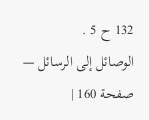132 ح 5 .
الوصائل إلى الرسائل — صفحة 160 |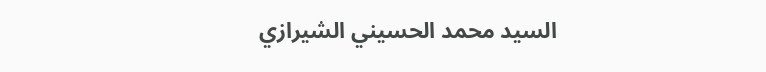السيد محمد الحسيني الشيرازي